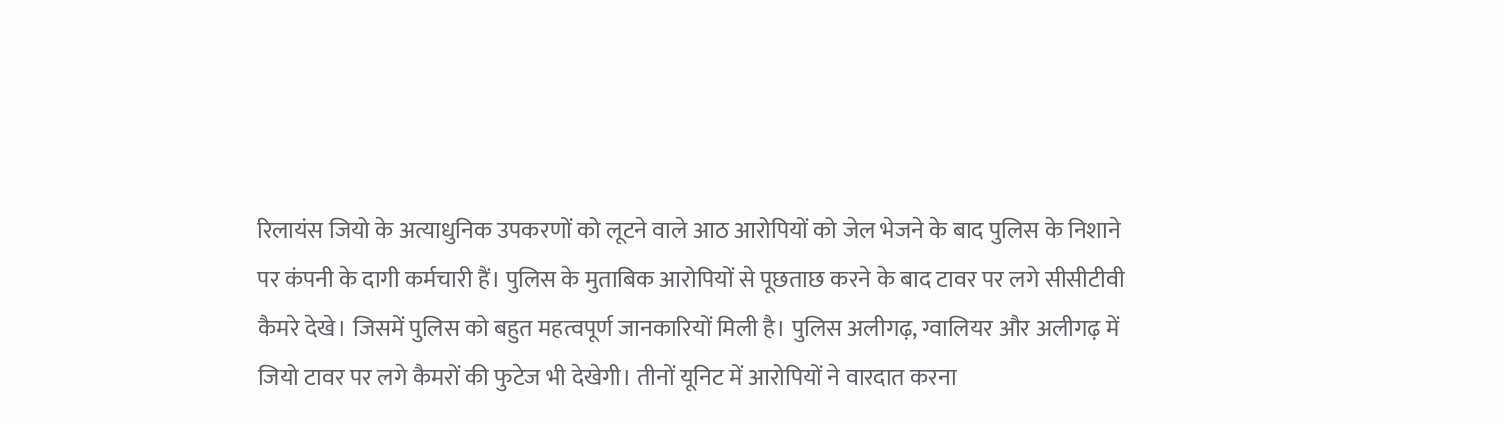रिलायंस जियो के अत्याधुनिक उपकरणों को लूटने वाले आठ आरोपियों को जेल भेजने के बाद पुलिस के निशाने पर कंपनी के दागी कर्मचारी हैं। पुलिस के मुताबिक आरोपियों से पूछताछ करने के बाद टावर पर लगे सीसीटीवी कैमरे देखे। जिसमें पुलिस को बहुत महत्वपूर्ण जानकारियों मिली है। पुलिस अलीगढ़, ग्वालियर और अलीगढ़ में जियो टावर पर लगे कैमरों की फुटेज भी देखेगी। तीनों यूनिट में आरोपियों ने वारदात करना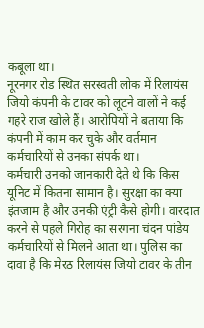कबूला था।
नूरनगर रोड स्थित सरस्वती लोक में रिलायंस जियो कंपनी के टावर को लूटने वालों ने कई गहरे राज खोले हैं। आरोपियों ने बताया कि कंपनी में काम कर चुके और वर्तमान कर्मचारियों से उनका संपर्क था।
कर्मचारी उनको जानकारी देते थे कि किस यूनिट में कितना सामान है। सुरक्षा का क्या इंतजाम है और उनकी एंट्री कैसे होगी। वारदात करने से पहले गिरोह का सरगना चंदन पांडेय कर्मचारियों से मिलने आता था। पुलिस का दावा है कि मेरठ रिलायंस जियो टावर के तीन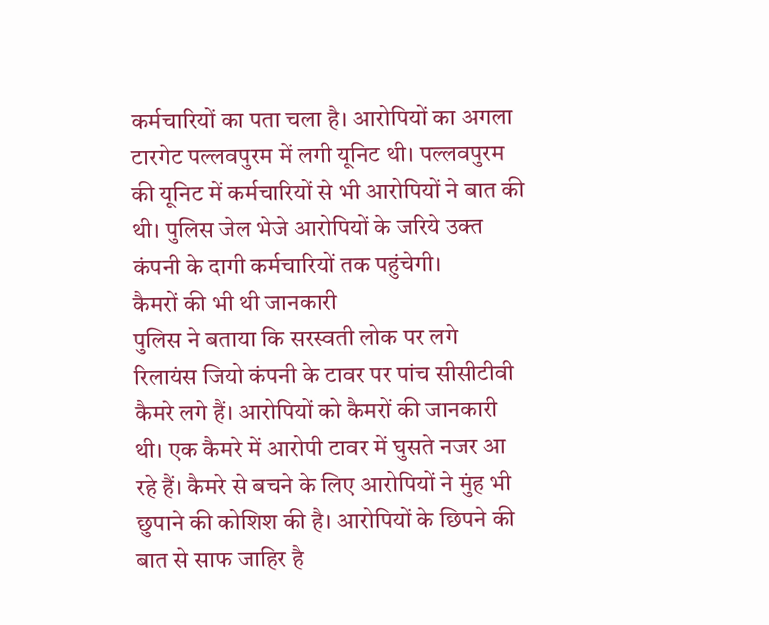कर्मचारियों का पता चला है। आरोपियों का अगला टारगेट पल्लवपुरम में लगी यूनिट थी। पल्लवपुरम की यूनिट में कर्मचारियों से भी आरोपियों ने बात की थी। पुलिस जेल भेजे आरोपियों के जरिये उक्त कंपनी के दागी कर्मचारियों तक पहुंचेगी।
कैमरों की भी थी जानकारी
पुलिस ने बताया कि सरस्वती लोक पर लगे रिलायंस जियो कंपनी के टावर पर पांच सीसीटीवी कैमरे लगे हैं। आरोपियों को कैमरों की जानकारी थी। एक कैमरे में आरोपी टावर में घुसते नजर आ रहे हैं। कैमरे से बचने के लिए आरोपियों ने मुंह भी छुपाने की कोशिश की है। आरोपियों के छिपने की बात से साफ जाहिर है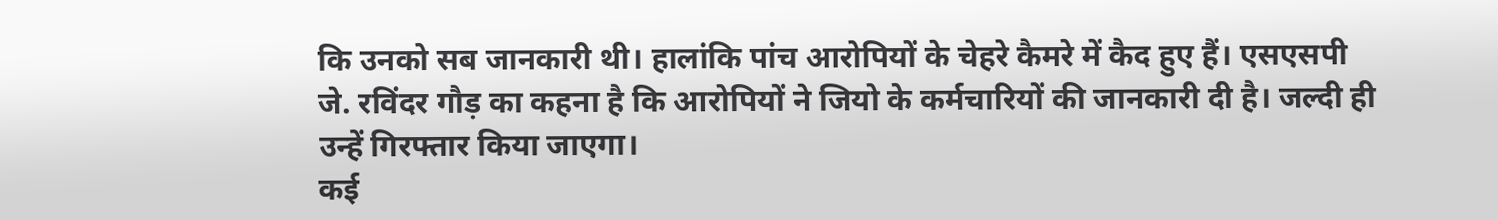कि उनको सब जानकारी थी। हालांकि पांच आरोपियों के चेहरे कैमरे में कैद हुए हैं। एसएसपी जे. रविंदर गौड़ का कहना है कि आरोपियों ने जियो के कर्मचारियों की जानकारी दी है। जल्दी ही उन्हें गिरफ्तार किया जाएगा।
कई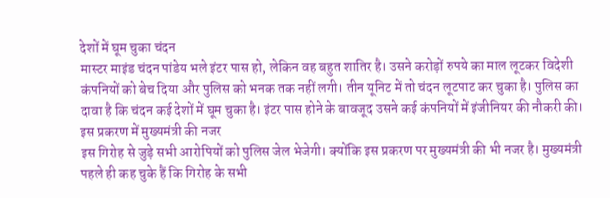देशों में घूम चुका चंदन
मास्टर माइंड चंदन पांडेय भले इंटर पास हो, लेकिन वह बहुत शातिर है। उसने करोड़ों रुपये का माल लूटकर विदेशी कंपनियों को बेच दिया और पुलिस को भनक तक नहीं लगी। तीन यूनिट में तो चंदन लूटपाट कर चुका है। पुलिस का दावा है कि चंदन कई देशों में घूम चुका है। इंटर पास होने के बावजूद उसने कई कंपनियों में इंजीनियर की नौकरी की।
इस प्रकरण में मुख्यमंत्री की नजर
इस गिरोह से जुड़े सभी आरोपियों को पुलिस जेल भेजेगी। क्योंकि इस प्रकरण पर मुख्यमंत्री की भी नजर है। मुख्यमंत्री पहले ही कह चुके हैं कि गिरोह के सभी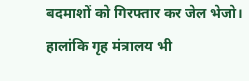बदमाशों को गिरफ्तार कर जेल भेजो। हालांकि गृह मंत्रालय भी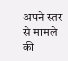अपने स्तर से मामले की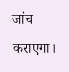जांच कराएगा।